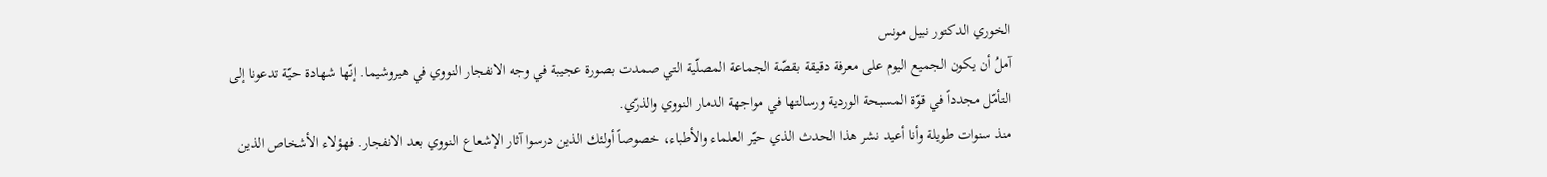الخوري الدكتور نبيل مونس
آملُ أن يكون الجميع اليوم على معرفة دقيقة بقصّة الجماعة المصلّية التي صمدت بصورة عجيبة في وجه الانفجار النووي في هيروشيما. إنّها شهادة حيّة تدعونا إلى التأمّل مجدداً في قوّة المسبحة الوردية ورسالتها في مواجهة الدمار النووي والذرّي.
منذ سنوات طويلة وأنا أعيد نشر هذا الحدث الذي حيّر العلماء والأطباء، خصوصاً أولئك الذين درسوا آثار الإشعاع النووي بعد الانفجار. فهؤلاء الأشخاص الذين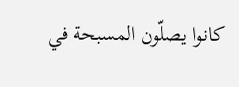كانوا يصلّون المسبحة في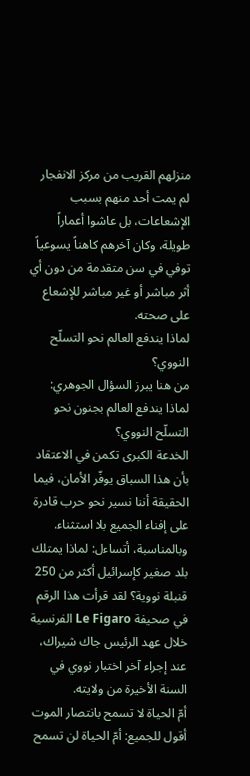منزلهم القريب من مركز الانفجار لم يمت أحد منهم بسبب الإشعاعات، بل عاشوا أعماراً طويلة، وكان آخرهم كاهناً يسوعياً توفي في سن متقدمة من دون أي أثر مباشر أو غير مباشر للإشعاع على صحته.
لماذا يندفع العالم نحو التسلّح النووي؟
من هنا يبرز السؤال الجوهري: لماذا يندفع العالم بجنون نحو التسلّح النووي؟
الخدعة الكبرى تكمن في الاعتقاد بأن هذا السباق يوفّر الأمان، فيما الحقيقة أننا نسير نحو حرب قادرة على إفناء الجميع بلا استثناء.
وبالمناسبة، أتساءل: لماذا يمتلك بلد صغير كإسرائيل أكثر من 250 قنبلة نووية؟ لقد قرأت هذا الرقم في صحيفة Le Figaro الفرنسية خلال عهد الرئيس جاك شيراك، عند إجراء آخر اختبار نووي في السنة الأخيرة من ولايته.
أمّ الحياة لا تسمح بانتصار الموت
أقول للجميع: أمّ الحياة لن تسمح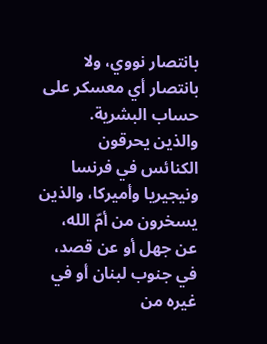بانتصار نووي، ولا بانتصار أي معسكر على حساب البشرية.
والذين يحرقون الكنائس في فرنسا ونيجيريا وأميركا، والذين يسخرون من أمّ الله، عن جهل أو عن قصد، في جنوب لبنان أو في غيره من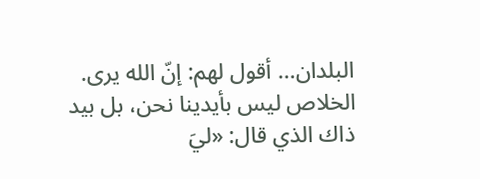البلدان… أقول لهم: إنّ الله يرى.
الخلاص ليس بأيدينا نحن، بل بيد ذاك الذي قال: «ليَ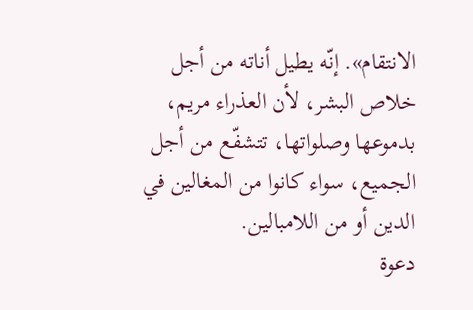الانتقام». إنّه يطيل أناته من أجل خلاص البشر، لأن العذراء مريم، بدموعها وصلواتها، تتشفّع من أجل الجميع، سواء كانوا من المغالين في الدين أو من اللامبالين.
دعوة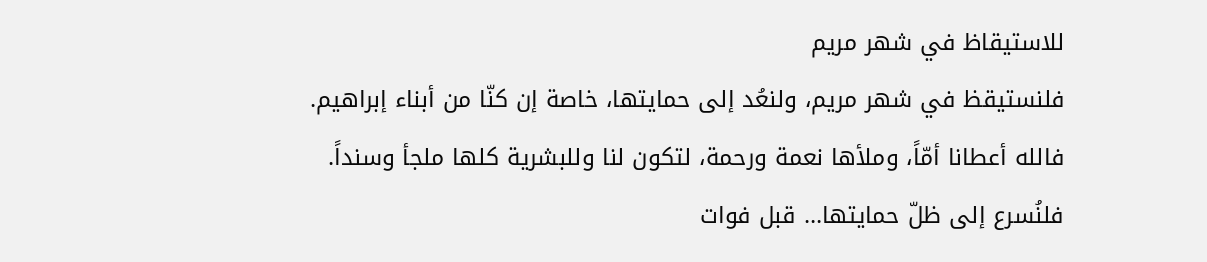للاستيقاظ في شهر مريم
فلنستيقظ في شهر مريم، ولنعُد إلى حمايتها، خاصة إن كنّا من أبناء إبراهيم.
فالله أعطانا أمّاً، وملأها نعمة ورحمة، لتكون لنا وللبشرية كلها ملجأ وسنداً.
فلنُسرع إلى ظلّ حمايتها… قبل فوات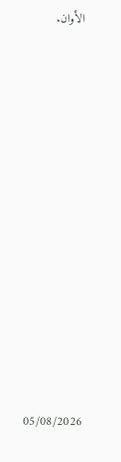الأوان.













05/08/2026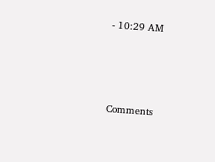- 10:29 AM





Comments